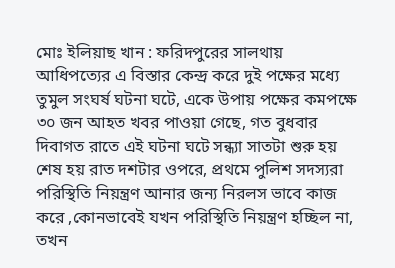মোঃ ইলিয়াছ খান : ফরিদপুরের সালথায় আধিপত্যের এ বিস্তার কেন্দ্র করে দুই পক্ষের মধ্যে তুমুল সংঘর্ষ ঘটনা ঘটে, একে উপায় পক্ষের কমপক্ষে ৩০ জন আহত খবর পাওয়া গেছে, গত বুধবার দিবাগত রাতে এই ঘটনা ঘটে সন্ধ্যা সাতটা শুরু হয় শেষ হয় রাত দশটার ওপরে, প্রথমে পুলিশ সদস্যরা পরিস্থিতি নিয়ন্ত্রণ আনার জন্য নিরলস ভাবে কাজ করে ,কোনভাবেই যখন পরিস্থিতি নিয়ন্ত্রণ হচ্ছিল না, তখন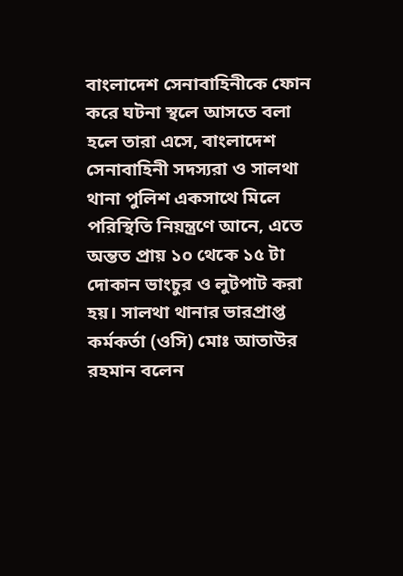বাংলাদেশ সেনাবাহিনীকে ফোন করে ঘটনা স্থলে আসতে বলা হলে তারা এসে, বাংলাদেশ সেনাবাহিনী সদস্যরা ও সালথা থানা পুলিশ একসাথে মিলে পরিস্থিতি নিয়ন্ত্রণে আনে, এতে অন্তত প্রায় ১০ থেকে ১৫ টা দোকান ভাংচুর ও লুটপাট করা হয়। সালথা থানার ভারপ্রাপ্ত কর্মকর্তা (ওসি) মোঃ আতাউর রহমান বলেন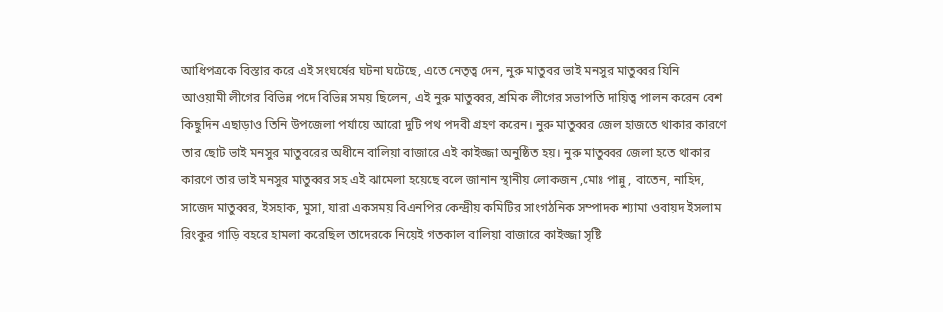আধিপত্রকে বিস্তার করে এই সংঘর্ষের ঘটনা ঘটেছে, এতে নেতৃত্ব দেন, নুরু মাতুবর ভাই মনসুর মাতুব্বর যিনি আওয়ামী লীগের বিভিন্ন পদে বিভিন্ন সময় ছিলেন, এই নুরু মাতুব্বর, শ্রমিক লীগের সভাপতি দায়িত্ব পালন করেন বেশ কিছুদিন এছাড়াও তিনি উপজেলা পর্যায়ে আরো দুটি পথ পদবী গ্রহণ করেন। নুরু মাতুব্বর জেল হাজতে থাকার কারণে তার ছোট ভাই মনসুর মাতুবরের অধীনে বালিয়া বাজারে এই কাইজ্জা অনুষ্ঠিত হয়। নুরু মাতুব্বর জেলা হতে থাকার কারণে তার ভাই মনসুর মাতুব্বর সহ এই ঝামেলা হয়েছে বলে জানান স্থানীয় লোকজন ,মোঃ পান্নু , বাতেন, নাহিদ, সাজেদ মাতুব্বর, ইসহাক, মুসা, যারা একসময় বিএনপির কেন্দ্রীয় কমিটির সাংগঠনিক সম্পাদক শ্যামা ওবায়দ ইসলাম রিংকুর গাড়ি বহরে হামলা করেছিল তাদেরকে নিয়েই গতকাল বালিয়া বাজারে কাইজ্জা সৃষ্টি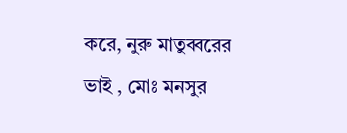করে, নুরু মাতুব্বরের ভাই , মোঃ মনসুর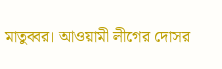মাতুব্বর। আওয়ামী লীগের দোসর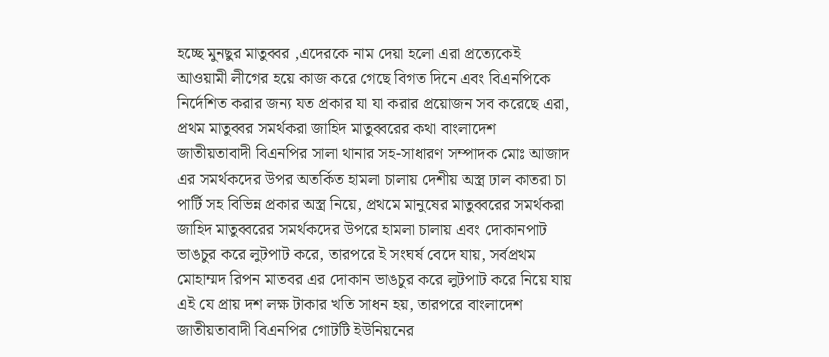হচ্ছে মুনছুর মাতুব্বর ,এদেরকে নাম দেয়া হলো এরা প্রত্যেকেই আওয়ামী লীগের হয়ে কাজ করে গেছে বিগত দিনে এবং বিএনপিকে নির্দেশিত করার জন্য যত প্রকার যা যা করার প্রয়োজন সব করেছে এরা, প্রথম মাতুব্বর সমর্থকরা জাহিদ মাতুব্বরের কথা বাংলাদেশ জাতীয়তাবাদী বিএনপির সালা থানার সহ-সাধারণ সম্পাদক মোঃ আজাদ এর সমর্থকদের উপর অতর্কিত হামলা চালায় দেশীয় অস্ত্র ঢাল কাতরা চা পার্টি সহ বিভিন্ন প্রকার অস্ত্র নিয়ে, প্রথমে মানুষের মাতুব্বরের সমর্থকরা জাহিদ মাতুব্বরের সমর্থকদের উপরে হামলা চালায় এবং দোকানপাট ভাঙচুর করে লুটপাট করে, তারপরে ই সংঘর্ষ বেদে যায়, সর্বপ্রথম মোহাম্মদ রিপন মাতবর এর দোকান ভাঙচুর করে লুটপাট করে নিয়ে যায় এই যে প্রায় দশ লক্ষ টাকার খতি সাধন হয়, তারপরে বাংলাদেশ জাতীয়তাবাদী বিএনপির গোটটি ইউনিয়নের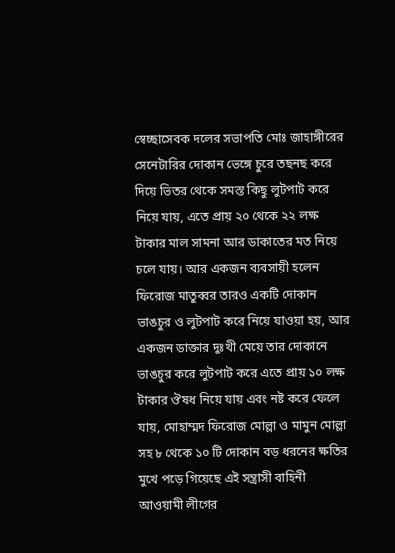স্বেচ্ছাসেবক দলের সভাপতি মোঃ জাহাঙ্গীরের সেনেটারির দোকান ভেঙ্গে চুরে তছনছ করে দিয়ে ভিতর থেকে সমস্ত কিছু লুটপাট করে নিয়ে যায়, এতে প্রায় ২০ থেকে ২২ লক্ষ টাকার মাল সামনা আর ডাকাতের মত নিয়ে চলে যায়। আর একজন ব্যবসায়ী হলেন ফিরোজ মাতুব্বর তারও একটি দোকান ভাঙচুর ও লুটপাট করে নিয়ে যাওয়া হয়, আর একজন ডাক্তার দুঃখী মেয়ে তার দোকানে ভাঙচুর করে লুটপাট করে এতে প্রায় ১০ লক্ষ টাকার ঔষধ নিয়ে যায় এবং নষ্ট করে ফেলে যায়, মোহাম্মদ ফিরোজ মোল্লা ও মামুন মোল্লা সহ ৮ থেকে ১০ টি দোকান বড় ধরনের ক্ষতির মুখে পড়ে গিয়েছে এই সন্ত্রাসী বাহিনী আওয়ামী লীগের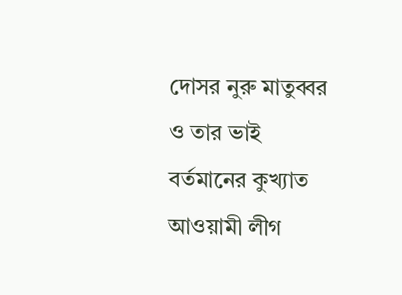দোসর নুরু মাতুব্বর ও তার ভাই বর্তমানের কুখ্যাত আওয়ামী লীগ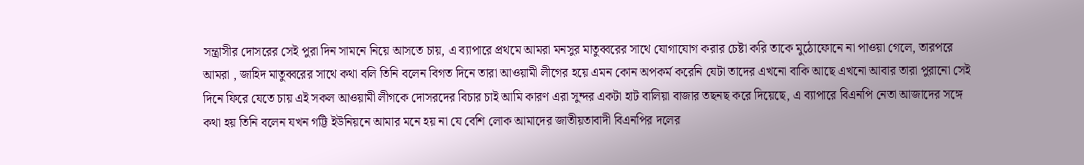সন্ত্রাসীর দোসরের সেই পুরা দিন সামনে নিয়ে আসতে চায়, এ ব্যাপারে প্রথমে আমরা মনসুর মাতুব্বরের সাথে যোগাযোগ করার চেষ্টা করি তাকে মুঠোফোনে না পাওয়া গেলে, তারপরে আমরা , জাহিদ মাতুব্বরের সাথে কথা বলি তিনি বলেন বিগত দিনে তারা আওয়ামী লীগের হয়ে এমন কোন অপকর্ম করেনি যেটা তাদের এখনো বাকি আছে এখনো আবার তারা পুরানো সেই দিনে ফিরে যেতে চায় এই সকল আওয়ামী লীগকে দোসরদের বিচার চাই আমি কারণ এরা সুন্দর একটা হাট বালিয়া বাজার তছনছ করে দিয়েছে, এ ব্যাপারে বিএনপি নেতা আজাদের সঙ্গে কথা হয় তিনি বলেন যখন গট্টি ইউনিয়নে আমার মনে হয় না যে বেশি লোক আমাদের জাতীয়তাবাদী বিএনপির দলের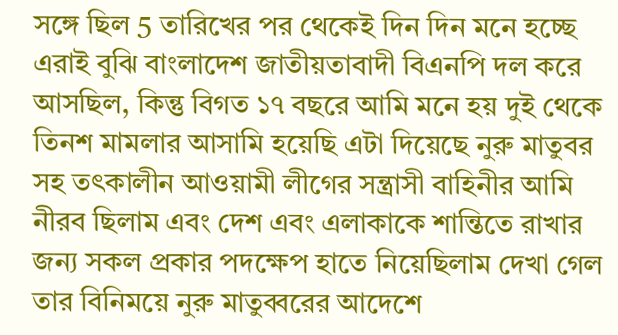সঙ্গে ছিল 5 তারিখের পর থেকেই দিন দিন মনে হচ্ছে এরাই বুঝি বাংলাদেশ জাতীয়তাবাদী বিএনপি দল করে আসছিল, কিন্তু বিগত ১৭ বছরে আমি মনে হয় দুই থেকে তিনশ মামলার আসামি হয়েছি এটা দিয়েছে নুরু মাতুবর সহ তৎকালীন আওয়ামী লীগের সন্ত্রাসী বাহিনীর আমি নীরব ছিলাম এবং দেশ এবং এলাকাকে শান্তিতে রাখার জন্য সকল প্রকার পদক্ষেপ হাতে নিয়েছিলাম দেখা গেল তার বিনিময়ে নুরু মাতুব্বরের আদেশে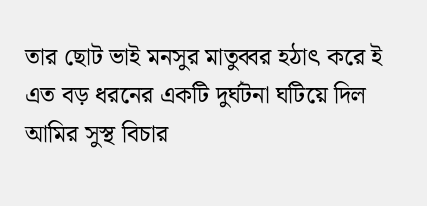তার ছোট ভাই মনসুর মাতুব্বর হঠাৎ করে ই এত বড় ধরনের একটি দুর্ঘটনা ঘটিয়ে দিল আমির সুস্থ বিচার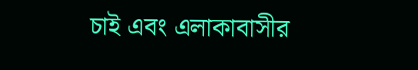চাই এবং এলাকাবাসীর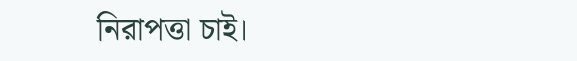নিরাপত্তা চাই।